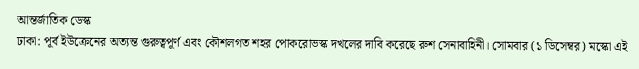আন্তর্জাতিক ডেস্ক
ঢাকা: পূর্ব ইউক্রেনের অত্যন্ত গুরুত্বপূর্ণ এবং কৌশলগত শহর পোকরোভস্ক দখলের দাবি করেছে রুশ সেনাবাহিনী। সোমবার (১ ডিসেম্বর) মস্কো এই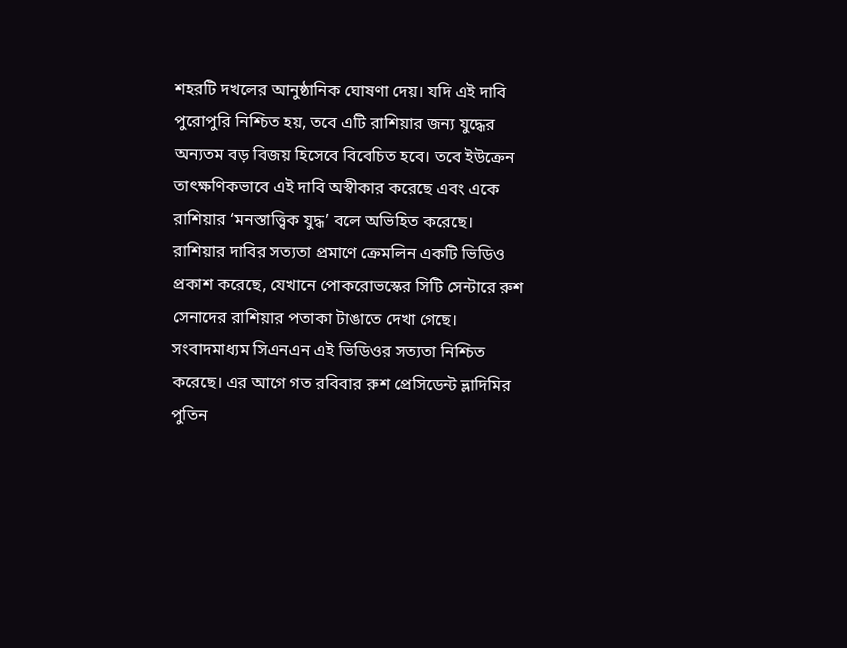শহরটি দখলের আনুষ্ঠানিক ঘোষণা দেয়। যদি এই দাবি পুরোপুরি নিশ্চিত হয়, তবে এটি রাশিয়ার জন্য যুদ্ধের অন্যতম বড় বিজয় হিসেবে বিবেচিত হবে। তবে ইউক্রেন তাৎক্ষণিকভাবে এই দাবি অস্বীকার করেছে এবং একে রাশিয়ার ‘মনস্তাত্ত্বিক যুদ্ধ’ বলে অভিহিত করেছে।
রাশিয়ার দাবির সত্যতা প্রমাণে ক্রেমলিন একটি ভিডিও প্রকাশ করেছে, যেখানে পোকরোভস্কের সিটি সেন্টারে রুশ সেনাদের রাশিয়ার পতাকা টাঙাতে দেখা গেছে। সংবাদমাধ্যম সিএনএন এই ভিডিওর সত্যতা নিশ্চিত করেছে। এর আগে গত রবিবার রুশ প্রেসিডেন্ট ভ্লাদিমির পুতিন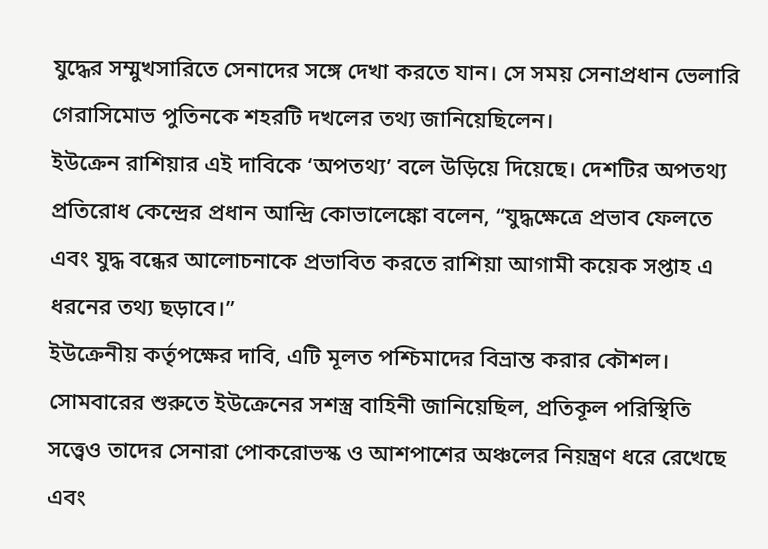যুদ্ধের সম্মুখসারিতে সেনাদের সঙ্গে দেখা করতে যান। সে সময় সেনাপ্রধান ভেলারি গেরাসিমোভ পুতিনকে শহরটি দখলের তথ্য জানিয়েছিলেন।
ইউক্রেন রাশিয়ার এই দাবিকে ‘অপতথ্য’ বলে উড়িয়ে দিয়েছে। দেশটির অপতথ্য প্রতিরোধ কেন্দ্রের প্রধান আন্দ্রি কোভালেঙ্কো বলেন, “যুদ্ধক্ষেত্রে প্রভাব ফেলতে এবং যুদ্ধ বন্ধের আলোচনাকে প্রভাবিত করতে রাশিয়া আগামী কয়েক সপ্তাহ এ ধরনের তথ্য ছড়াবে।”
ইউক্রেনীয় কর্তৃপক্ষের দাবি, এটি মূলত পশ্চিমাদের বিভ্রান্ত করার কৌশল। সোমবারের শুরুতে ইউক্রেনের সশস্ত্র বাহিনী জানিয়েছিল, প্রতিকূল পরিস্থিতি সত্ত্বেও তাদের সেনারা পোকরোভস্ক ও আশপাশের অঞ্চলের নিয়ন্ত্রণ ধরে রেখেছে এবং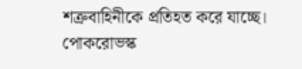শত্রুবাহিনীকে প্রতিহত করে যাচ্ছে।
পোকরোভস্ক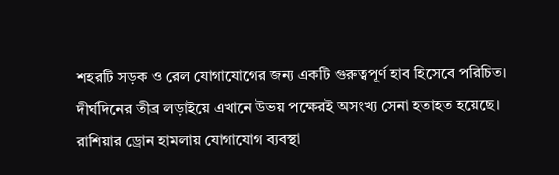শহরটি সড়ক ও রেল যোগাযোগের জন্য একটি গুরুত্বপূর্ণ হাব হিসেবে পরিচিত। দীর্ঘদিনের তীব্র লড়াইয়ে এখানে উভয় পক্ষেরই অসংখ্য সেনা হতাহত হয়েছে। রাশিয়ার ড্রোন হামলায় যোগাযোগ ব্যবস্থা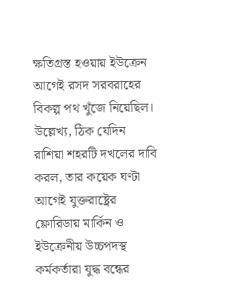ক্ষতিগ্রস্ত হওয়ায় ইউক্রেন আগেই রসদ সরবরাহের বিকল্প পথ খুঁজে নিয়েছিল।
উল্লেখ্য, ঠিক যেদিন রাশিয়া শহরটি দখলের দাবি করল, তার কয়েক ঘণ্টা আগেই যুক্তরাষ্ট্রের ফ্লোরিডায় মার্কিন ও ইউক্রেনীয় উচ্চপদস্থ কর্মকর্তারা যুদ্ধ বন্ধের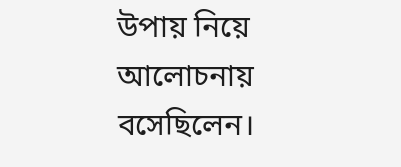উপায় নিয়ে আলোচনায় বসেছিলেন।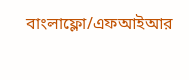বাংলাফ্লো/এফআইআর